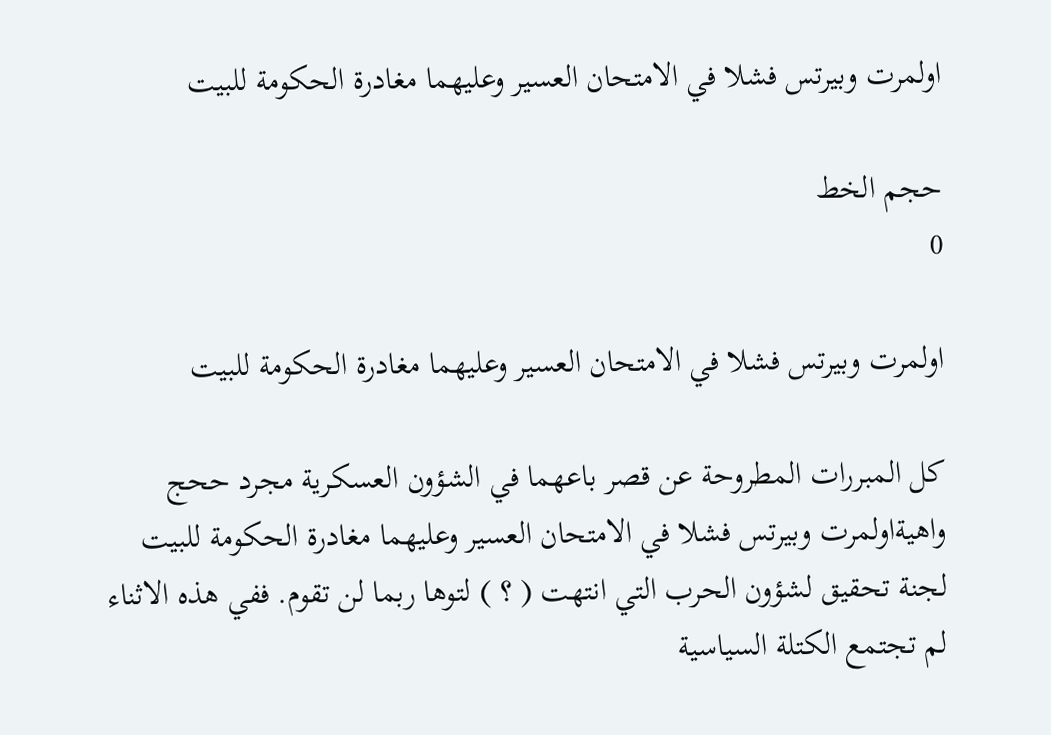اولمرت وبيرتس فشلا في الامتحان العسير وعليهما مغادرة الحكومة للبيت

حجم الخط
0

اولمرت وبيرتس فشلا في الامتحان العسير وعليهما مغادرة الحكومة للبيت

كل المبررات المطروحة عن قصر باعهما في الشؤون العسكرية مجرد ححج واهيةاولمرت وبيرتس فشلا في الامتحان العسير وعليهما مغادرة الحكومة للبيت لجنة تحقيق لشؤون الحرب التي انتهت ( ؟ ) لتوها ربما لن تقوم. ففي هذه الاثناء لم تجتمع الكتلة السياسية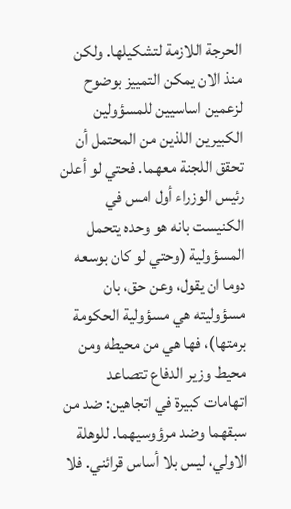الحرجة اللازمة لتشكيلها. ولكن منذ الان يمكن التمييز بوضوح لزعمين اساسيين للمسؤولين الكبيرين اللذين من المحتمل أن تحقق اللجنة معهما. فحتي لو أعلن رئيس الوزراء أول امس في الكنيست بانه هو وحده يتحمل المسؤولية (وحتي لو كان بوسعه دوما ان يقول، وعن حق، بان مسؤوليته هي مسؤولية الحكومة برمتها)، فها هي من محيطه ومن محيط وزير الدفاع تتصاعد اتهامات كبيرة في اتجاهين: ضد من سبقهما وضد مرؤوسيهما. للوهلة الاولي، ليس بلا أساس قرائني. فلا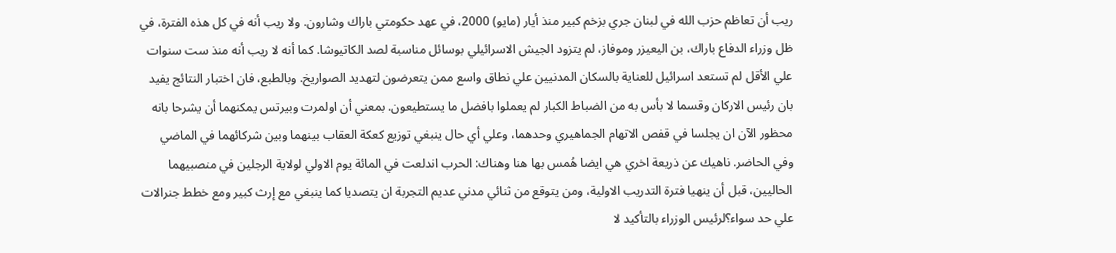ريب أن تعاظم حزب الله في لبنان جري بزخم كبير منذ أيار (مايو) 2000، في عهد حكومتي باراك وشارون. ولا ريب أنه في كل هذه الفترة، في ظل وزراء الدفاع باراك، بن اليعيزر وموفاز، لم يتزود الجيش الاسرائيلي بوسائل مناسبة لصد الكاتيوشا. كما أنه لا ريب أنه منذ ست سنوات علي الأقل لم تستعد اسرائيل للعناية بالسكان المدنيين علي نطاق واسع ممن يتعرضون لتهديد الصواريخ. وبالطبع، فان اختبار النتائج يفيد بان رئيس الاركان وقسما لا بأس به من الضباط الكبار لم يعملوا بافضل ما يستطيعون. بمعني أن اولمرت وبيرتس يمكنهما أن يشرحا بانه محظور الآن ان يجلسا في قفص الاتهام الجماهيري وحدهما، وعلي أي حال ينبغي توزيع كعكة العقاب بينهما وبين شركائهما في الماضي وفي الحاضر. ناهيك عن ذريعة اخري هي ايضا هُمس بها هنا وهناك: الحرب اندلعت في المائة يوم الاولي لولاية الرجلين في منصبيهما الحاليين، قبل أن ينهيا فترة التدريب الاولية، ومن يتوقع من ثنائي مدني عديم التجربة ان يتصديا كما ينبغي مع إرث كبير ومع خطط جنرالات علي حد سواء؟لرئيس الوزراء بالتأكيد لا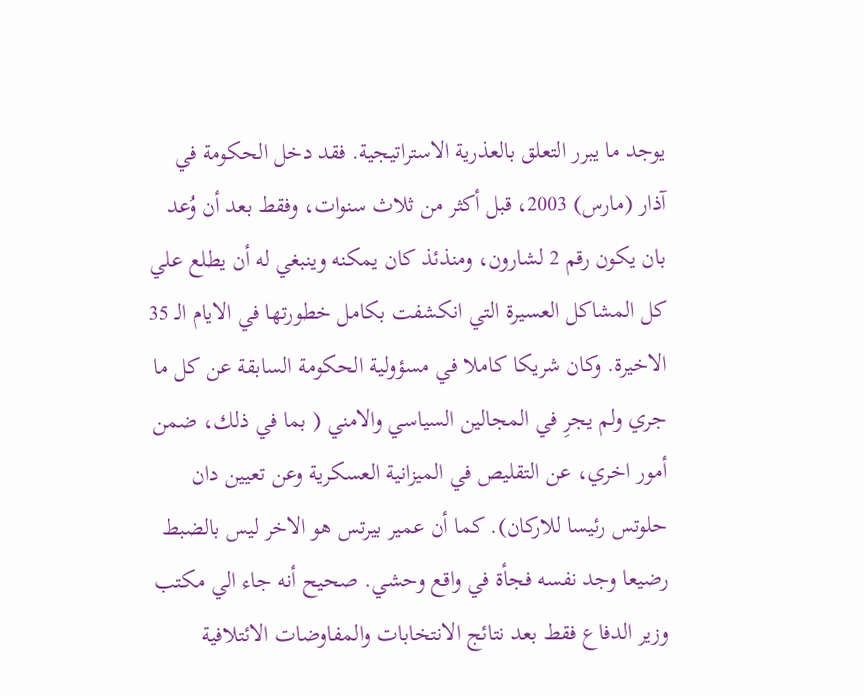يوجد ما يبرر التعلق بالعذرية الاستراتيجية. فقد دخل الحكومة في آذار (مارس) 2003، قبل أكثر من ثلاث سنوات، وفقط بعد أن وُعد بان يكون رقم 2 لشارون، ومنذئذ كان يمكنه وينبغي له أن يطلع علي كل المشاكل العسيرة التي انكشفت بكامل خطورتها في الايام الـ 35 الاخيرة. وكان شريكا كاملا في مسؤولية الحكومة السابقة عن كل ما جري ولم يجرِ في المجالين السياسي والامني ( بما في ذلك، ضمن أمور اخري، عن التقليص في الميزانية العسكرية وعن تعيين دان حلوتس رئيسا للاركان). كما أن عمير بيرتس هو الاخر ليس بالضبط رضيعا وجد نفسه فجأة في واقع وحشي. صحيح أنه جاء الي مكتب وزير الدفاع فقط بعد نتائج الانتخابات والمفاوضات الائتلافية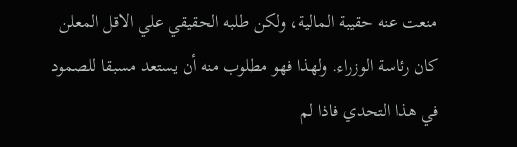منعت عنه حقيبة المالية، ولكن طلبه الحقيقي علي الاقل المعلن كان رئاسة الوزراء. ولهذا فهو مطلوب منه أن يستعد مسبقا للصمود في هذا التحدي فاذا لم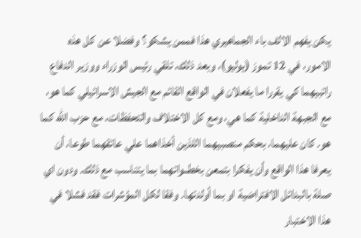يكن يفهم الالف باء الجماهيري هذا فممن يشكو؟ وفضلا عن كل هذه الامور، في 12 تموز (يوليو)، وبعد ذلك، تلقي رئيس الوزراء ووزير الدفاع راتبيهما كي يقررا ما يفعلان في الواقع القائم مع الجيش الاسرائيلي كما هو، مع الجبهة الداخلية كما هي، ومع كل الاختلاف والتحفظات، مع حزب الله كما هو. كان عليهما، بحكم منصبيهما اللذين أخذاهما علي عاتقهما طوعا، أن يعرفا هذا الواقع وأن يفكرا بتمعن بخطــواتهما بما يتناسب مع ذلك. ودون اي صلة بالبدائل الافتراضية او بما أولدتها. وفقا لكل المؤشرات فقد فشلا في هذا الاختبار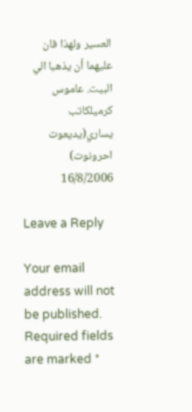العسير ولهذا فان عليهما أن يذهبا الي البيت. عاموس كرميلكاتب يساري(يديعوت احرونوت) 16/8/2006

Leave a Reply

Your email address will not be published. Required fields are marked *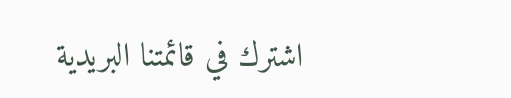اشترك في قائمتنا البريدية